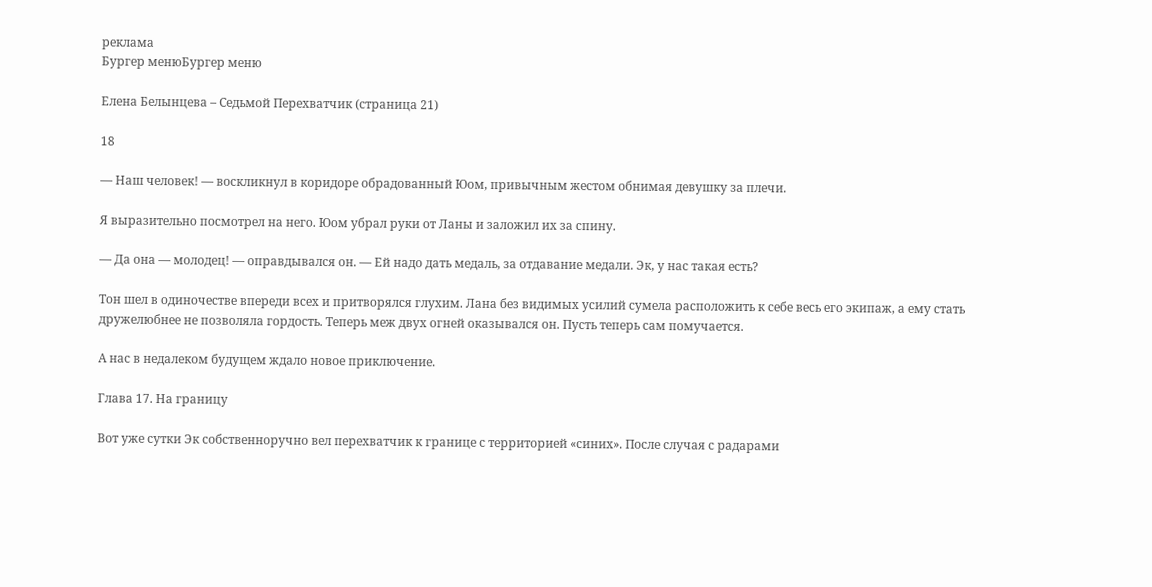реклама
Бургер менюБургер меню

Елена Белынцева – Седьмой Перехватчик (страница 21)

18

— Наш человек! — воскликнул в коридоре обрадованный Юом, привычным жестом обнимая девушку за плечи.

Я выразительно посмотрел на него. Юом убрал руки от Ланы и заложил их за спину.

— Да она — молодец! — оправдывался он. — Ей надо дать медаль, за отдавание медали. Эк, у нас такая есть?

Тон шел в одиночестве впереди всех и притворялся глухим. Лана без видимых усилий сумела расположить к себе весь его экипаж, а ему стать дружелюбнее не позволяла гордость. Теперь меж двух огней оказывался он. Пусть теперь сам помучается.

А нас в недалеком будущем ждало новое приключение.

Глава 17. На границу

Вот уже сутки Эк собственноручно вел перехватчик к границе с территорией «синих». После случая с радарами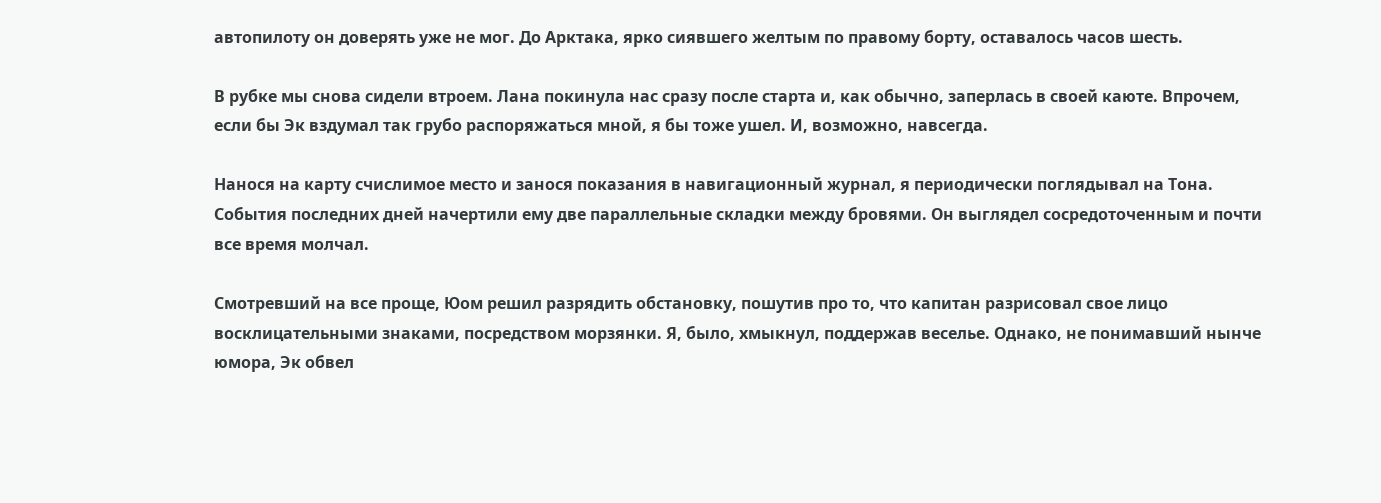автопилоту он доверять уже не мог. До Арктака, ярко сиявшего желтым по правому борту, оставалось часов шесть.

В рубке мы снова сидели втроем. Лана покинула нас сразу после старта и, как обычно, заперлась в своей каюте. Впрочем, если бы Эк вздумал так грубо распоряжаться мной, я бы тоже ушел. И, возможно, навсегда.

Нанося на карту счислимое место и занося показания в навигационный журнал, я периодически поглядывал на Тона. События последних дней начертили ему две параллельные складки между бровями. Он выглядел сосредоточенным и почти все время молчал.

Смотревший на все проще, Юом решил разрядить обстановку, пошутив про то, что капитан разрисовал свое лицо восклицательными знаками, посредством морзянки. Я, было, хмыкнул, поддержав веселье. Однако, не понимавший нынче юмора, Эк обвел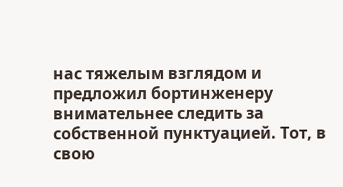нас тяжелым взглядом и предложил бортинженеру внимательнее следить за собственной пунктуацией. Тот, в свою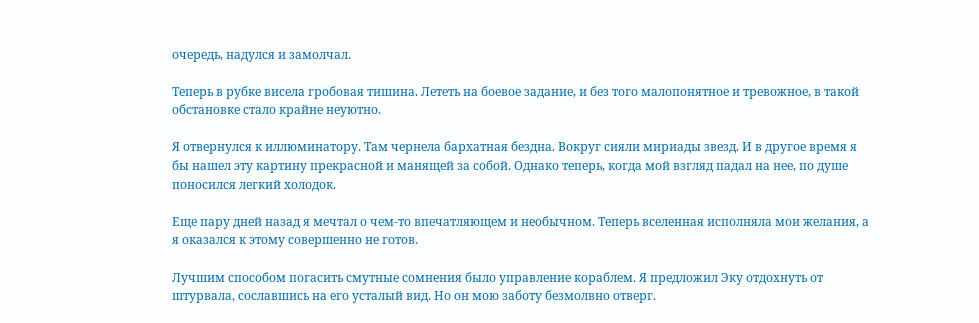очередь, надулся и замолчал.

Теперь в рубке висела гробовая тишина. Лететь на боевое задание, и без того малопонятное и тревожное, в такой обстановке стало крайне неуютно.

Я отвернулся к иллюминатору. Там чернела бархатная бездна. Вокруг сияли мириады звезд. И в другое время я бы нашел эту картину прекрасной и манящей за собой. Однако теперь, когда мой взгляд падал на нее, по душе поносился легкий холодок.

Еще пару дней назад я мечтал о чем-то впечатляющем и необычном. Теперь вселенная исполняла мои желания, а я оказался к этому совершенно не готов.

Лучшим способом погасить смутные сомнения было управление кораблем. Я предложил Эку отдохнуть от штурвала, сославшись на его усталый вид. Но он мою заботу безмолвно отверг.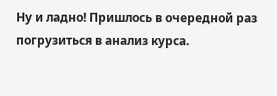Ну и ладно! Пришлось в очередной раз погрузиться в анализ курса.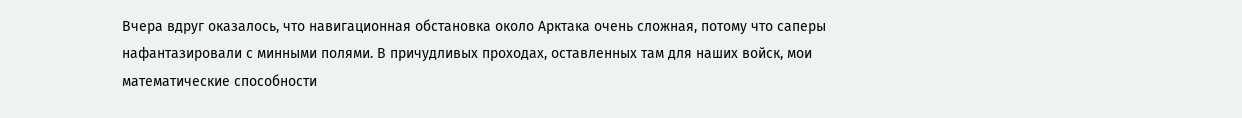Вчера вдруг оказалось, что навигационная обстановка около Арктака очень сложная, потому что саперы нафантазировали с минными полями. В причудливых проходах, оставленных там для наших войск, мои математические способности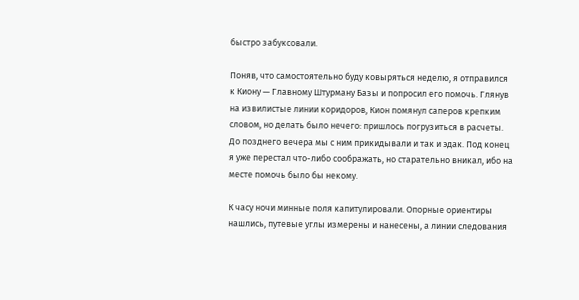быстро забуксовали.

Поняв, что самостоятельно буду ковыряться неделю, я отправился к Киону — Главному Штурману Базы и попросил его помочь. Глянув на извилистые линии коридоров, Кион помянул саперов крепким словом, но делать было нечего: пришлось погрузиться в расчеты. До позднего вечера мы с ним прикидывали и так и эдак. Под конец я уже перестал что-либо соображать, но старательно вникал, ибо на месте помочь было бы некому.

К часу ночи минные поля капитулировали. Опорные ориентиры нашлись, путевые углы измерены и нанесены, а линии следования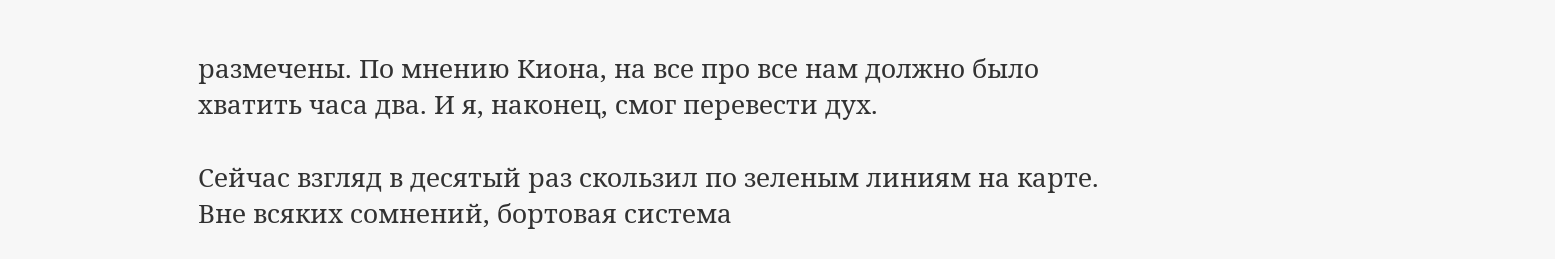размечены. По мнению Киона, на все про все нам должно было хватить часа два. И я, наконец, смог перевести дух.

Сейчас взгляд в десятый раз скользил по зеленым линиям на карте. Вне всяких сомнений, бортовая система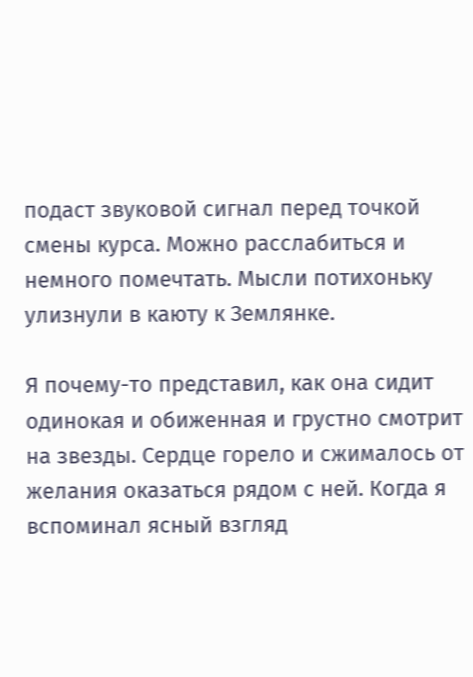подаст звуковой сигнал перед точкой смены курса. Можно расслабиться и немного помечтать. Мысли потихоньку улизнули в каюту к Землянке.

Я почему-то представил, как она сидит одинокая и обиженная и грустно смотрит на звезды. Сердце горело и сжималось от желания оказаться рядом с ней. Когда я вспоминал ясный взгляд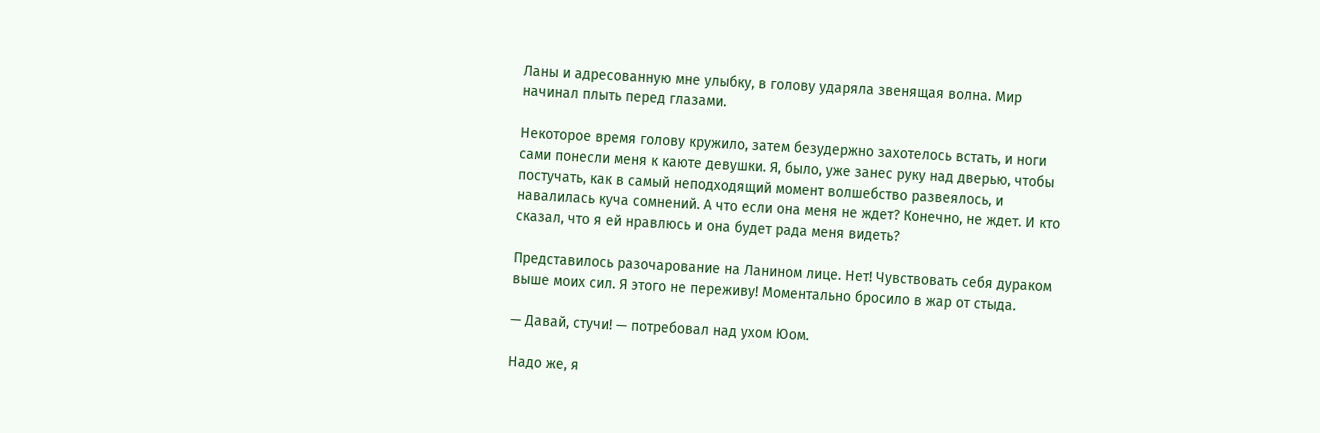Ланы и адресованную мне улыбку, в голову ударяла звенящая волна. Мир начинал плыть перед глазами.

Некоторое время голову кружило, затем безудержно захотелось встать, и ноги сами понесли меня к каюте девушки. Я, было, уже занес руку над дверью, чтобы постучать, как в самый неподходящий момент волшебство развеялось, и навалилась куча сомнений. А что если она меня не ждет? Конечно, не ждет. И кто сказал, что я ей нравлюсь и она будет рада меня видеть?

Представилось разочарование на Ланином лице. Нет! Чувствовать себя дураком выше моих сил. Я этого не переживу! Моментально бросило в жар от стыда.

— Давай, стучи! — потребовал над ухом Юом.

Надо же, я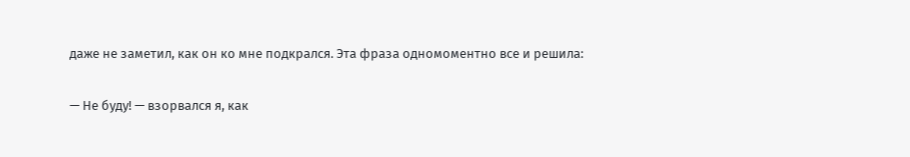даже не заметил, как он ко мне подкрался. Эта фраза одномоментно все и решила:

— Не буду! — взорвался я, как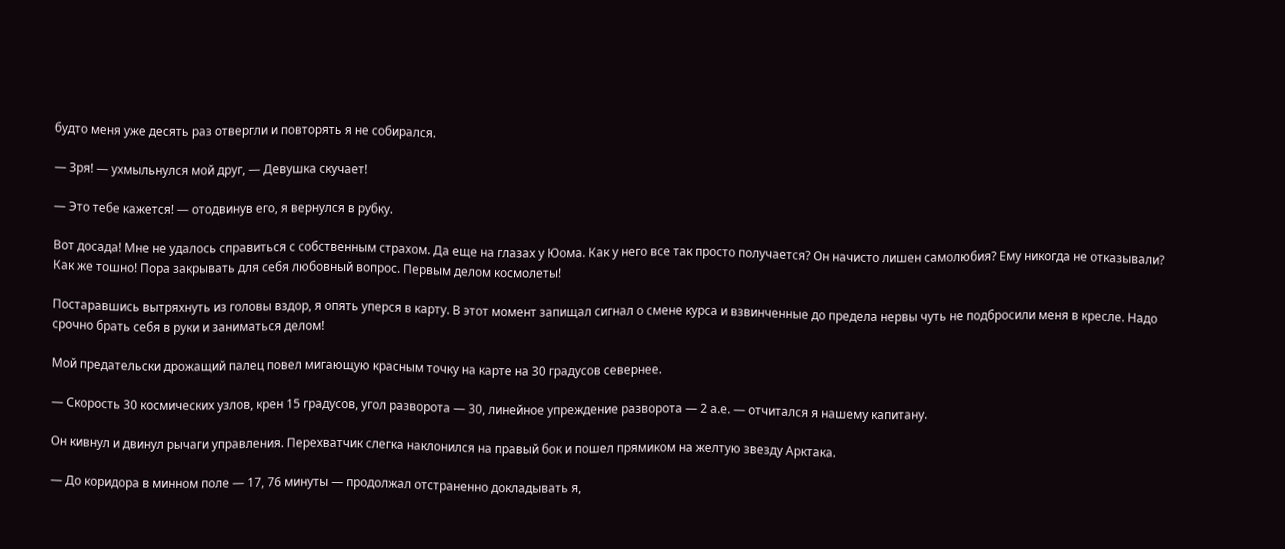будто меня уже десять раз отвергли и повторять я не собирался.

— Зря! — ухмыльнулся мой друг, — Девушка скучает!

— Это тебе кажется! — отодвинув его, я вернулся в рубку.

Вот досада! Мне не удалось справиться с собственным страхом. Да еще на глазах у Юома. Как у него все так просто получается? Он начисто лишен самолюбия? Ему никогда не отказывали? Как же тошно! Пора закрывать для себя любовный вопрос. Первым делом космолеты!

Постаравшись вытряхнуть из головы вздор, я опять уперся в карту. В этот момент запищал сигнал о смене курса и взвинченные до предела нервы чуть не подбросили меня в кресле. Надо срочно брать себя в руки и заниматься делом!

Мой предательски дрожащий палец повел мигающую красным точку на карте на 30 градусов севернее.

— Скорость 30 космических узлов, крен 15 градусов, угол разворота — 30, линейное упреждение разворота — 2 а.е. — отчитался я нашему капитану.

Он кивнул и двинул рычаги управления. Перехватчик слегка наклонился на правый бок и пошел прямиком на желтую звезду Арктака.

— До коридора в минном поле — 17, 76 минуты — продолжал отстраненно докладывать я,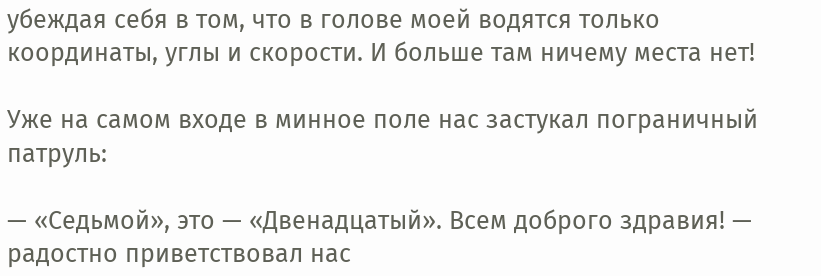убеждая себя в том, что в голове моей водятся только координаты, углы и скорости. И больше там ничему места нет!

Уже на самом входе в минное поле нас застукал пограничный патруль:

— «Седьмой», это — «Двенадцатый». Всем доброго здравия! — радостно приветствовал нас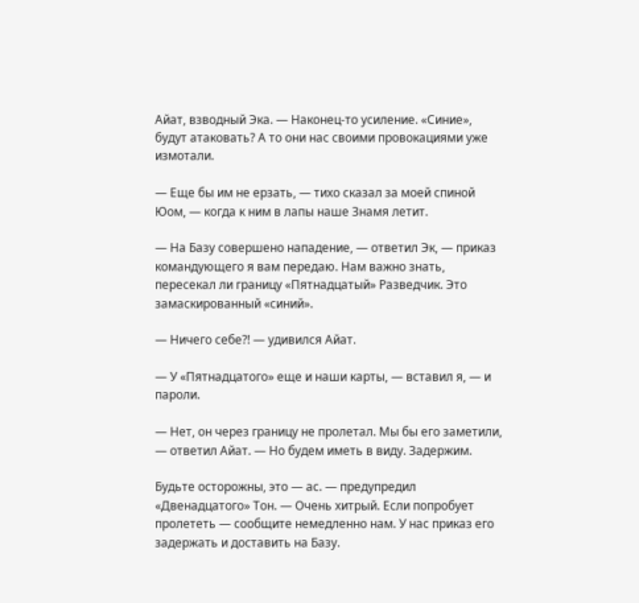Айат, взводный Эка. — Наконец-то усиление. «Синие», будут атаковать? А то они нас своими провокациями уже измотали.

— Еще бы им не ерзать, — тихо сказал за моей спиной Юом, — когда к ним в лапы наше Знамя летит.

— На Базу совершено нападение, — ответил Эк, — приказ командующего я вам передаю. Нам важно знать, пересекал ли границу «Пятнадцатый» Разведчик. Это замаскированный «синий».

— Ничего себе?! — удивился Айат.

— У «Пятнадцатого» еще и наши карты, — вставил я, — и пароли.

— Нет, он через границу не пролетал. Мы бы его заметили, — ответил Айат. — Но будем иметь в виду. Задержим.

Будьте осторожны, это — ас. — предупредил «Двенадцатого» Тон. — Очень хитрый. Если попробует пролететь — сообщите немедленно нам. У нас приказ его задержать и доставить на Базу.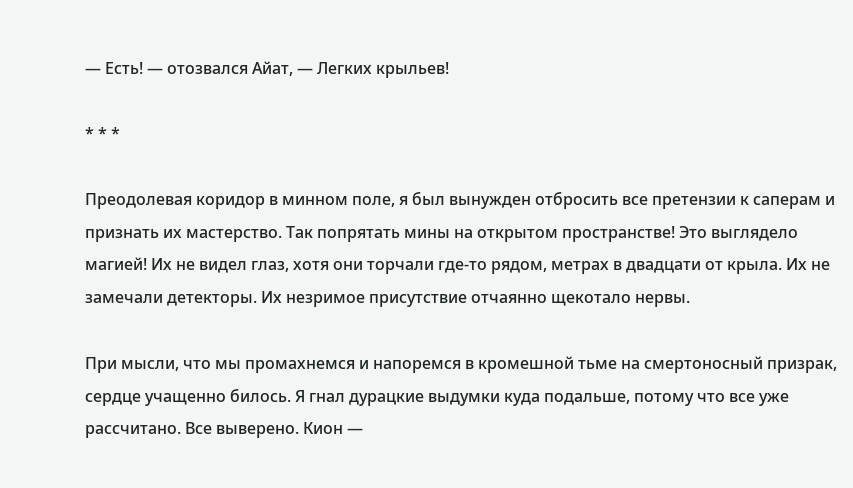— Есть! — отозвался Айат, — Легких крыльев!

* * *

Преодолевая коридор в минном поле, я был вынужден отбросить все претензии к саперам и признать их мастерство. Так попрятать мины на открытом пространстве! Это выглядело магией! Их не видел глаз, хотя они торчали где-то рядом, метрах в двадцати от крыла. Их не замечали детекторы. Их незримое присутствие отчаянно щекотало нервы.

При мысли, что мы промахнемся и напоремся в кромешной тьме на смертоносный призрак, сердце учащенно билось. Я гнал дурацкие выдумки куда подальше, потому что все уже рассчитано. Все выверено. Кион —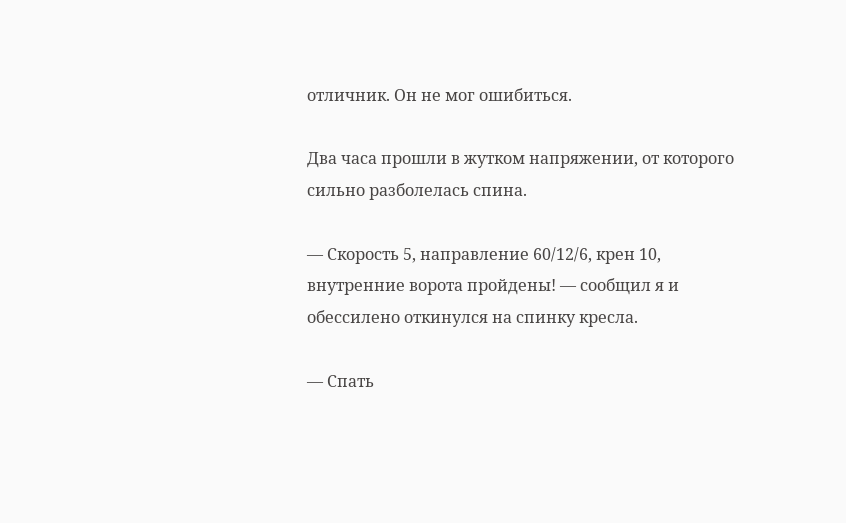отличник. Он не мог ошибиться.

Два часа прошли в жутком напряжении, от которого сильно разболелась спина.

— Скорость 5, направление 60/12/6, крен 10, внутренние ворота пройдены! — сообщил я и обессилено откинулся на спинку кресла.

— Спать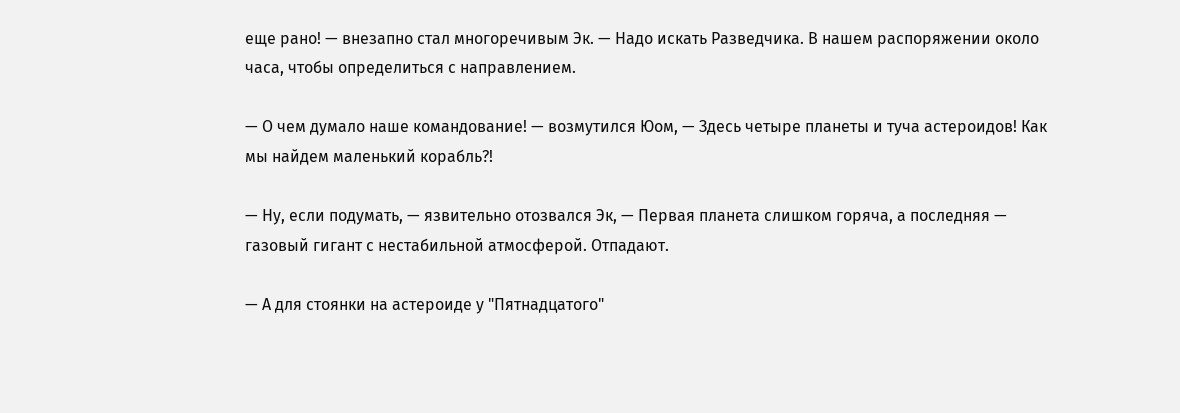еще рано! — внезапно стал многоречивым Эк. — Надо искать Разведчика. В нашем распоряжении около часа, чтобы определиться с направлением.

— О чем думало наше командование! — возмутился Юом, — Здесь четыре планеты и туча астероидов! Как мы найдем маленький корабль?!

— Ну, если подумать, — язвительно отозвался Эк, — Первая планета слишком горяча, а последняя — газовый гигант с нестабильной атмосферой. Отпадают.

— А для стоянки на астероиде у "Пятнадцатого"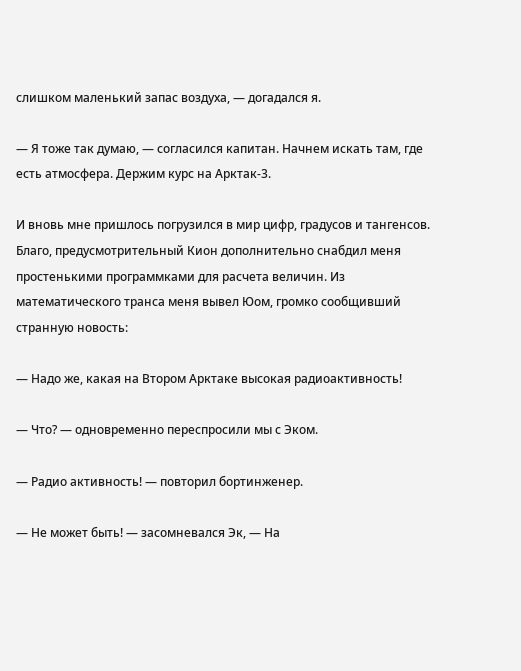слишком маленький запас воздуха, — догадался я.

— Я тоже так думаю, — согласился капитан. Начнем искать там, где есть атмосфера. Держим курс на Арктак-3.

И вновь мне пришлось погрузился в мир цифр, градусов и тангенсов. Благо, предусмотрительный Кион дополнительно снабдил меня простенькими программками для расчета величин. Из математического транса меня вывел Юом, громко сообщивший странную новость:

— Надо же, какая на Втором Арктаке высокая радиоактивность!

— Что? — одновременно переспросили мы с Эком.

— Радио активность! — повторил бортинженер.

— Не может быть! — засомневался Эк, — На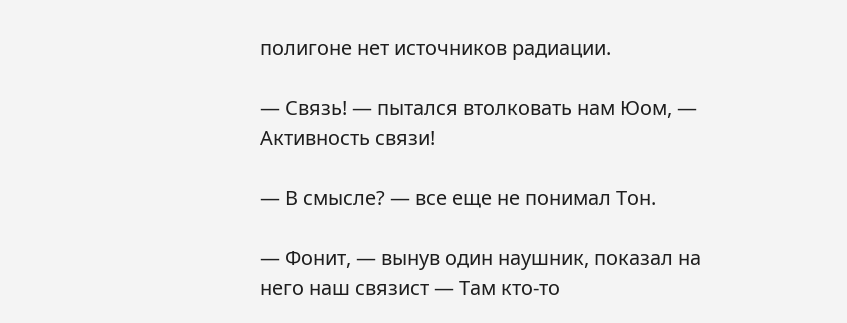полигоне нет источников радиации.

— Связь! — пытался втолковать нам Юом, — Активность связи!

— В смысле? — все еще не понимал Тон.

— Фонит, — вынув один наушник, показал на него наш связист — Там кто-то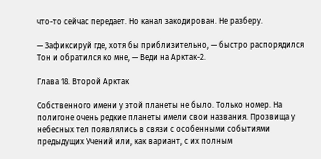что-то сейчас передает. Но канал закодирован. Не разберу.

— Зафиксируй где, хотя бы приблизительно, — быстро распорядился Тон и обратился ко мне, — Веди на Арктак-2.

Глава 18. Второй Арктак

Cобственного имени у этой планеты не было. Только номер. На полигоне очень редкие планеты имели свои названия. Прозвища у небесных тел появлялись в связи с особенными событиями предыдущих Учений или, как вариант, с их полным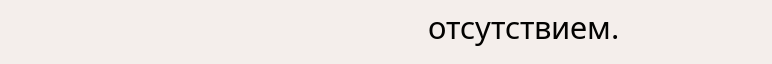отсутствием.